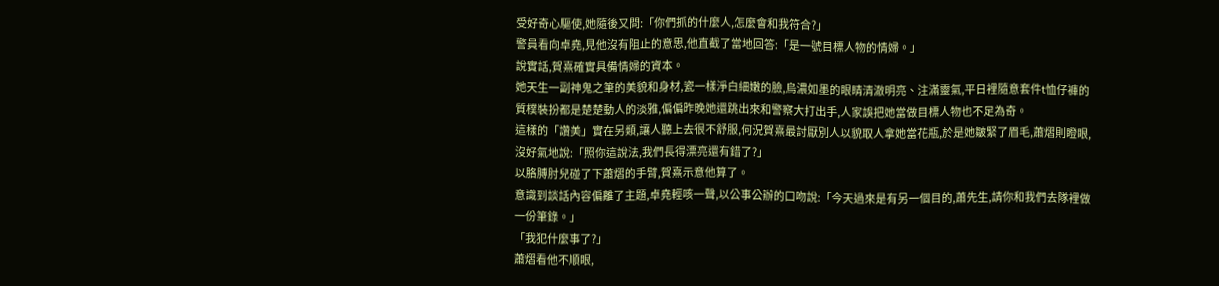受好奇心驅使,她隨後又問:「你們抓的什麼人,怎麼會和我符合?」
警員看向卓堯,見他沒有阻止的意思,他直截了當地回答:「是一號目標人物的情婦。」
說實話,賀熹確實具備情婦的資本。
她天生一副神鬼之筆的美貌和身材,瓷一樣淨白細嫩的臉,烏濃如墨的眼睛清澈明亮、注滿靈氣,平日裡隨意套件t恤仔褲的質樸裝扮都是楚楚動人的淡雅,偏偏昨晚她還跳出來和警察大打出手,人家誤把她當做目標人物也不足為奇。
這樣的「讚美」實在另類,讓人聽上去很不舒服,何況賀熹最討厭別人以貌取人拿她當花瓶,於是她皺緊了眉毛,蕭熠則瞪眼,沒好氣地說:「照你這說法,我們長得漂亮還有錯了?」
以胳膊肘兒碰了下蕭熠的手臂,賀熹示意他算了。
意識到談話內容偏離了主題,卓堯輕咳一聲,以公事公辦的口吻說:「今天過來是有另一個目的,蕭先生,請你和我們去隊裡做一份筆錄。」
「我犯什麼事了?」
蕭熠看他不順眼,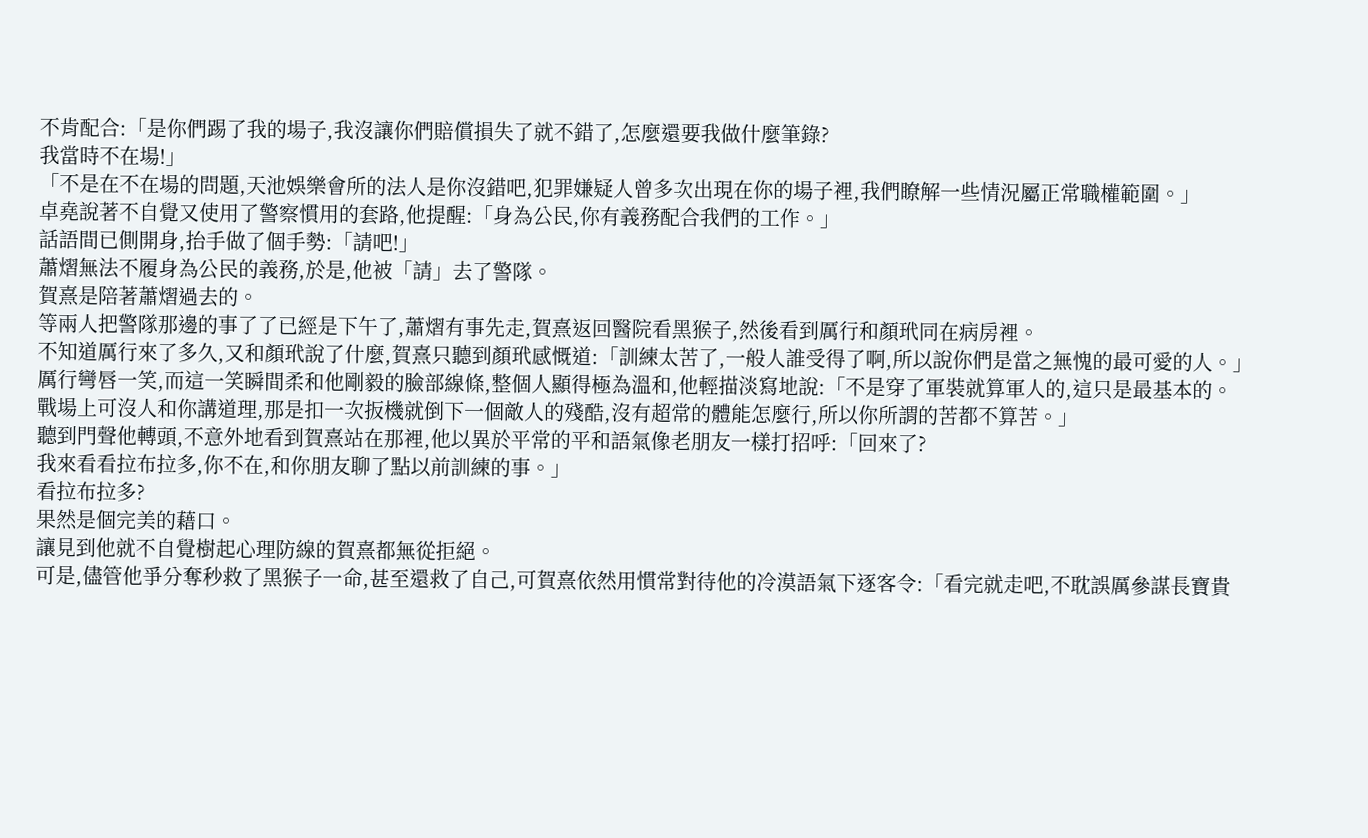不肯配合:「是你們踢了我的場子,我沒讓你們賠償損失了就不錯了,怎麼還要我做什麼筆錄?
我當時不在場!」
「不是在不在場的問題,天池娛樂會所的法人是你沒錯吧,犯罪嫌疑人曾多次出現在你的場子裡,我們瞭解一些情況屬正常職權範圍。」
卓堯說著不自覺又使用了警察慣用的套路,他提醒:「身為公民,你有義務配合我們的工作。」
話語間已側開身,抬手做了個手勢:「請吧!」
蕭熠無法不履身為公民的義務,於是,他被「請」去了警隊。
賀熹是陪著蕭熠過去的。
等兩人把警隊那邊的事了了已經是下午了,蕭熠有事先走,賀熹返回醫院看黑猴子,然後看到厲行和顏玳同在病房裡。
不知道厲行來了多久,又和顏玳說了什麼,賀熹只聽到顏玳感慨道:「訓練太苦了,一般人誰受得了啊,所以說你們是當之無愧的最可愛的人。」
厲行彎唇一笑,而這一笑瞬間柔和他剛毅的臉部線條,整個人顯得極為溫和,他輕描淡寫地說:「不是穿了軍裝就算軍人的,這只是最基本的。
戰場上可沒人和你講道理,那是扣一次扳機就倒下一個敵人的殘酷,沒有超常的體能怎麼行,所以你所謂的苦都不算苦。」
聽到門聲他轉頭,不意外地看到賀熹站在那裡,他以異於平常的平和語氣像老朋友一樣打招呼:「回來了?
我來看看拉布拉多,你不在,和你朋友聊了點以前訓練的事。」
看拉布拉多?
果然是個完美的藉口。
讓見到他就不自覺樹起心理防線的賀熹都無從拒絕。
可是,儘管他爭分奪秒救了黑猴子一命,甚至還救了自己,可賀熹依然用慣常對待他的冷漠語氣下逐客令:「看完就走吧,不耽誤厲參謀長寶貴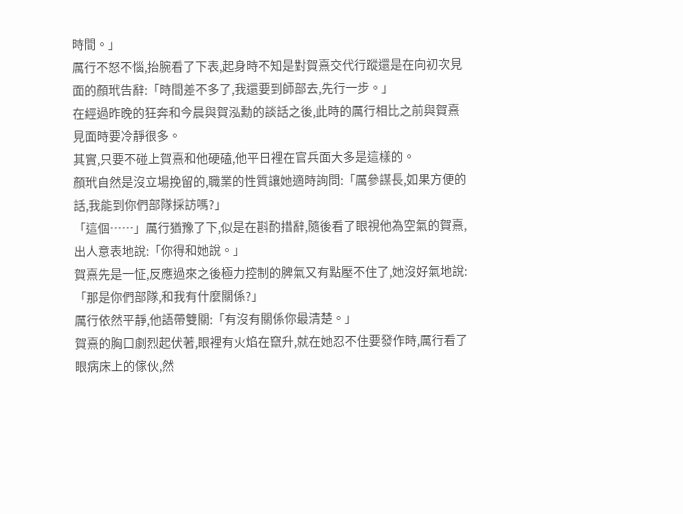時間。」
厲行不怒不惱,抬腕看了下表,起身時不知是對賀熹交代行蹤還是在向初次見面的顏玳告辭:「時間差不多了,我還要到師部去,先行一步。」
在經過昨晚的狂奔和今晨與賀泓勳的談話之後,此時的厲行相比之前與賀熹見面時要冷靜很多。
其實,只要不碰上賀熹和他硬磕,他平日裡在官兵面大多是這樣的。
顏玳自然是沒立場挽留的,職業的性質讓她適時詢問:「厲參謀長,如果方便的話,我能到你們部隊採訪嗎?」
「這個……」厲行猶豫了下,似是在斟酌措辭,隨後看了眼視他為空氣的賀熹,出人意表地說:「你得和她說。」
賀熹先是一怔,反應過來之後極力控制的脾氣又有點壓不住了,她沒好氣地說:「那是你們部隊,和我有什麼關係?」
厲行依然平靜,他語帶雙關:「有沒有關係你最清楚。」
賀熹的胸口劇烈起伏著,眼裡有火焰在竄升,就在她忍不住要發作時,厲行看了眼病床上的傢伙,然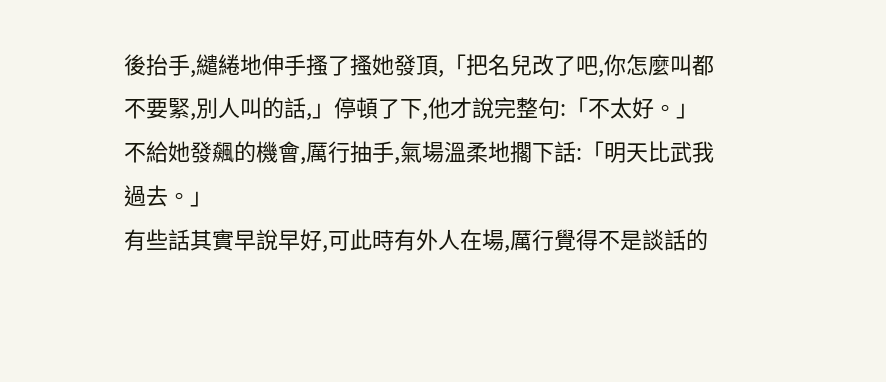後抬手,繾綣地伸手搔了搔她發頂,「把名兒改了吧,你怎麼叫都不要緊,別人叫的話,」停頓了下,他才說完整句:「不太好。」
不給她發飆的機會,厲行抽手,氣場溫柔地擱下話:「明天比武我過去。」
有些話其實早說早好,可此時有外人在場,厲行覺得不是談話的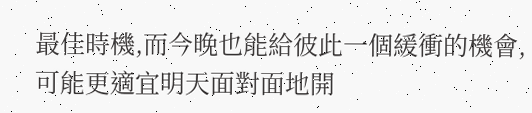最佳時機,而今晚也能給彼此一個緩衝的機會,可能更適宜明天面對面地開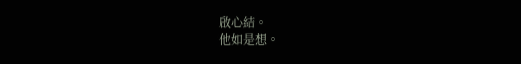啟心結。
他如是想。